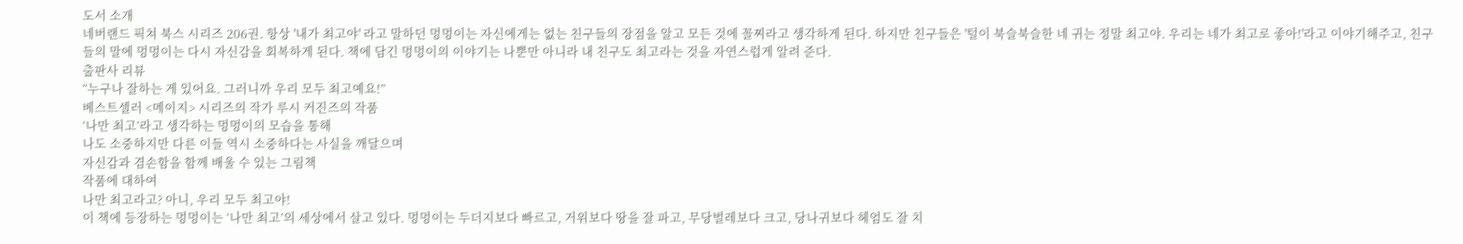도서 소개
네버랜드 픽쳐 북스 시리즈 206권. 항상 '내가 최고야' 라고 말하던 멍멍이는 자신에게는 없는 친구들의 장점을 알고 모든 것에 꼴찌라고 생각하게 된다. 하지만 친구들은 '털이 북슬북슬한 네 귀는 정말 최고야. 우리는 네가 최고로 좋아!'라고 이야기해주고, 친구들의 말에 멍멍이는 다시 자신감을 회복하게 된다. 책에 담긴 멍멍이의 이야기는 나뿐만 아니라 내 친구도 최고라는 것을 자연스럽게 알려 준다.
출판사 리뷰
“누구나 잘하는 게 있어요. 그러니까 우리 모두 최고예요!”
베스트셀러 <메이지> 시리즈의 작가 루시 커진즈의 작품
‘나만 최고’라고 생각하는 멍멍이의 모습을 통해
나도 소중하지만 다른 이들 역시 소중하다는 사실을 깨달으며
자신감과 겸손함을 함께 배울 수 있는 그림책
작품에 대하여
나만 최고라고? 아니, 우리 모두 최고야!
이 책에 등장하는 멍멍이는 ‘나만 최고’의 세상에서 살고 있다. 멍멍이는 두더지보다 빠르고, 거위보다 땅을 잘 파고, 무당벌레보다 크고, 당나귀보다 헤엄도 잘 치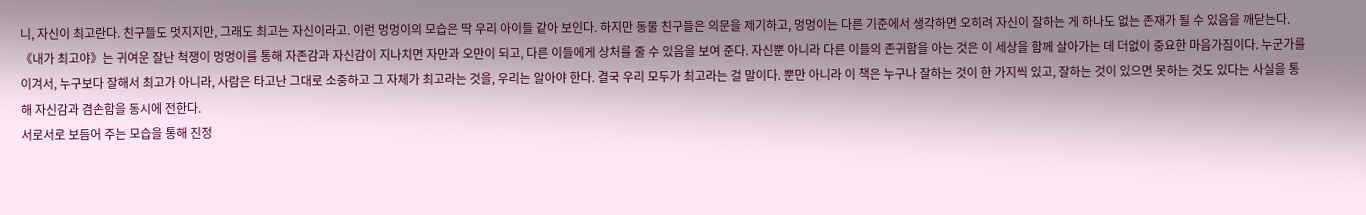니, 자신이 최고란다. 친구들도 멋지지만, 그래도 최고는 자신이라고. 이런 멍멍이의 모습은 딱 우리 아이들 같아 보인다. 하지만 동물 친구들은 의문을 제기하고, 멍멍이는 다른 기준에서 생각하면 오히려 자신이 잘하는 게 하나도 없는 존재가 될 수 있음을 깨닫는다.
《내가 최고야》는 귀여운 잘난 척쟁이 멍멍이를 통해 자존감과 자신감이 지나치면 자만과 오만이 되고, 다른 이들에게 상처를 줄 수 있음을 보여 준다. 자신뿐 아니라 다른 이들의 존귀함을 아는 것은 이 세상을 함께 살아가는 데 더없이 중요한 마음가짐이다. 누군가를 이겨서, 누구보다 잘해서 최고가 아니라, 사람은 타고난 그대로 소중하고 그 자체가 최고라는 것을, 우리는 알아야 한다. 결국 우리 모두가 최고라는 걸 말이다. 뿐만 아니라 이 책은 누구나 잘하는 것이 한 가지씩 있고, 잘하는 것이 있으면 못하는 것도 있다는 사실을 통해 자신감과 겸손함을 동시에 전한다.
서로서로 보듬어 주는 모습을 통해 진정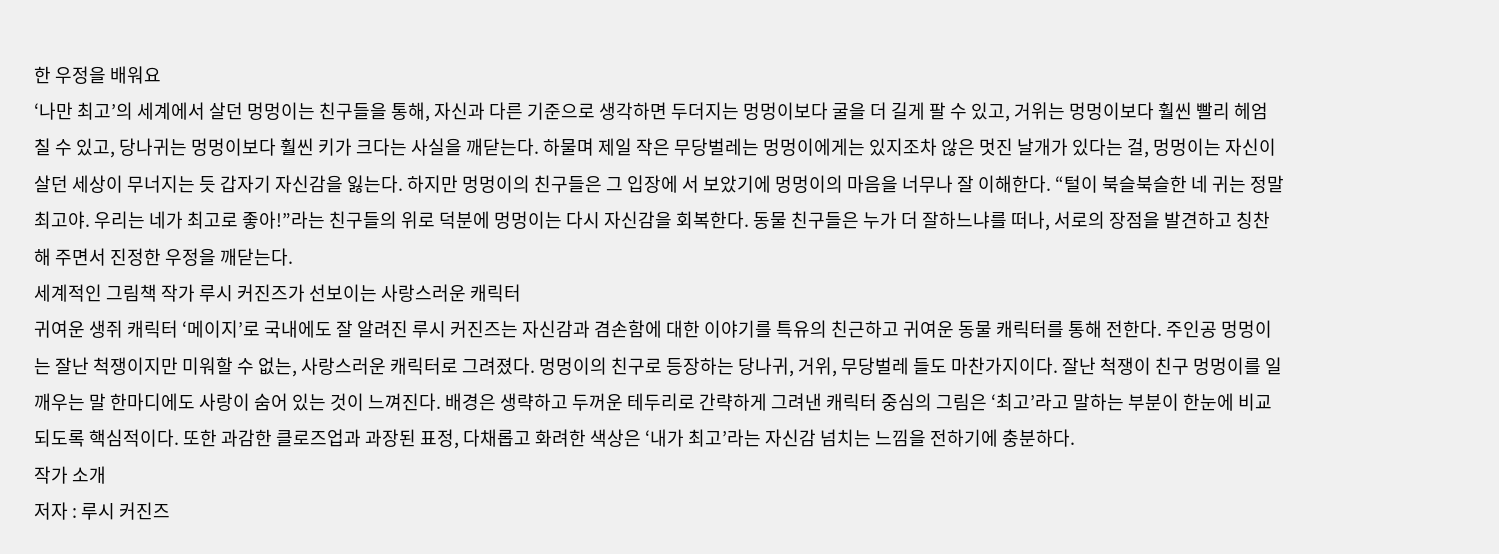한 우정을 배워요
‘나만 최고’의 세계에서 살던 멍멍이는 친구들을 통해, 자신과 다른 기준으로 생각하면 두더지는 멍멍이보다 굴을 더 길게 팔 수 있고, 거위는 멍멍이보다 훨씬 빨리 헤엄칠 수 있고, 당나귀는 멍멍이보다 훨씬 키가 크다는 사실을 깨닫는다. 하물며 제일 작은 무당벌레는 멍멍이에게는 있지조차 않은 멋진 날개가 있다는 걸, 멍멍이는 자신이 살던 세상이 무너지는 듯 갑자기 자신감을 잃는다. 하지만 멍멍이의 친구들은 그 입장에 서 보았기에 멍멍이의 마음을 너무나 잘 이해한다. “털이 북슬북슬한 네 귀는 정말 최고야. 우리는 네가 최고로 좋아!”라는 친구들의 위로 덕분에 멍멍이는 다시 자신감을 회복한다. 동물 친구들은 누가 더 잘하느냐를 떠나, 서로의 장점을 발견하고 칭찬해 주면서 진정한 우정을 깨닫는다.
세계적인 그림책 작가 루시 커진즈가 선보이는 사랑스러운 캐릭터
귀여운 생쥐 캐릭터 ‘메이지’로 국내에도 잘 알려진 루시 커진즈는 자신감과 겸손함에 대한 이야기를 특유의 친근하고 귀여운 동물 캐릭터를 통해 전한다. 주인공 멍멍이는 잘난 척쟁이지만 미워할 수 없는, 사랑스러운 캐릭터로 그려졌다. 멍멍이의 친구로 등장하는 당나귀, 거위, 무당벌레 들도 마찬가지이다. 잘난 척쟁이 친구 멍멍이를 일깨우는 말 한마디에도 사랑이 숨어 있는 것이 느껴진다. 배경은 생략하고 두꺼운 테두리로 간략하게 그려낸 캐릭터 중심의 그림은 ‘최고’라고 말하는 부분이 한눈에 비교되도록 핵심적이다. 또한 과감한 클로즈업과 과장된 표정, 다채롭고 화려한 색상은 ‘내가 최고’라는 자신감 넘치는 느낌을 전하기에 충분하다.
작가 소개
저자 : 루시 커진즈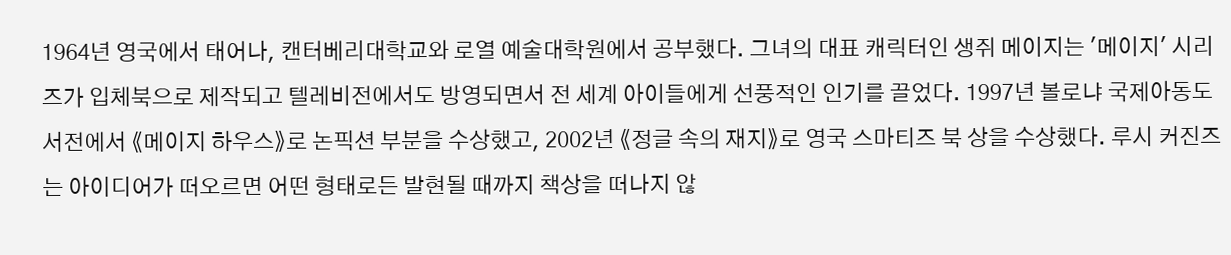1964년 영국에서 태어나, 캔터베리대학교와 로열 예술대학원에서 공부했다. 그녀의 대표 캐릭터인 생쥐 메이지는 '메이지' 시리즈가 입체북으로 제작되고 텔레비전에서도 방영되면서 전 세계 아이들에게 선풍적인 인기를 끌었다. 1997년 볼로냐 국제아동도서전에서 《메이지 하우스》로 논픽션 부분을 수상했고, 2002년 《정글 속의 재지》로 영국 스마티즈 북 상을 수상했다. 루시 커진즈는 아이디어가 떠오르면 어떤 형태로든 발현될 때까지 책상을 떠나지 않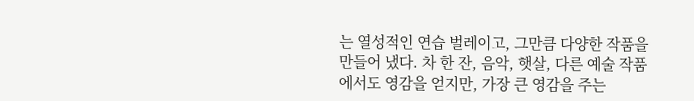는 열성적인 연습 벌레이고, 그만큼 다양한 작품을 만들어 냈다. 차 한 잔, 음악, 햇살, 다른 예술 작품에서도 영감을 얻지만, 가장 큰 영감을 주는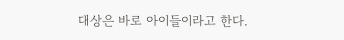대상은 바로 아이들이라고 한다.